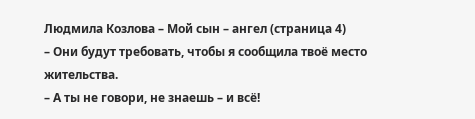Людмила Козлова – Мой сын – ангел (страница 4)
– Они будут требовать, чтобы я сообщила твоё место жительства.
– А ты не говори, не знаешь – и всё!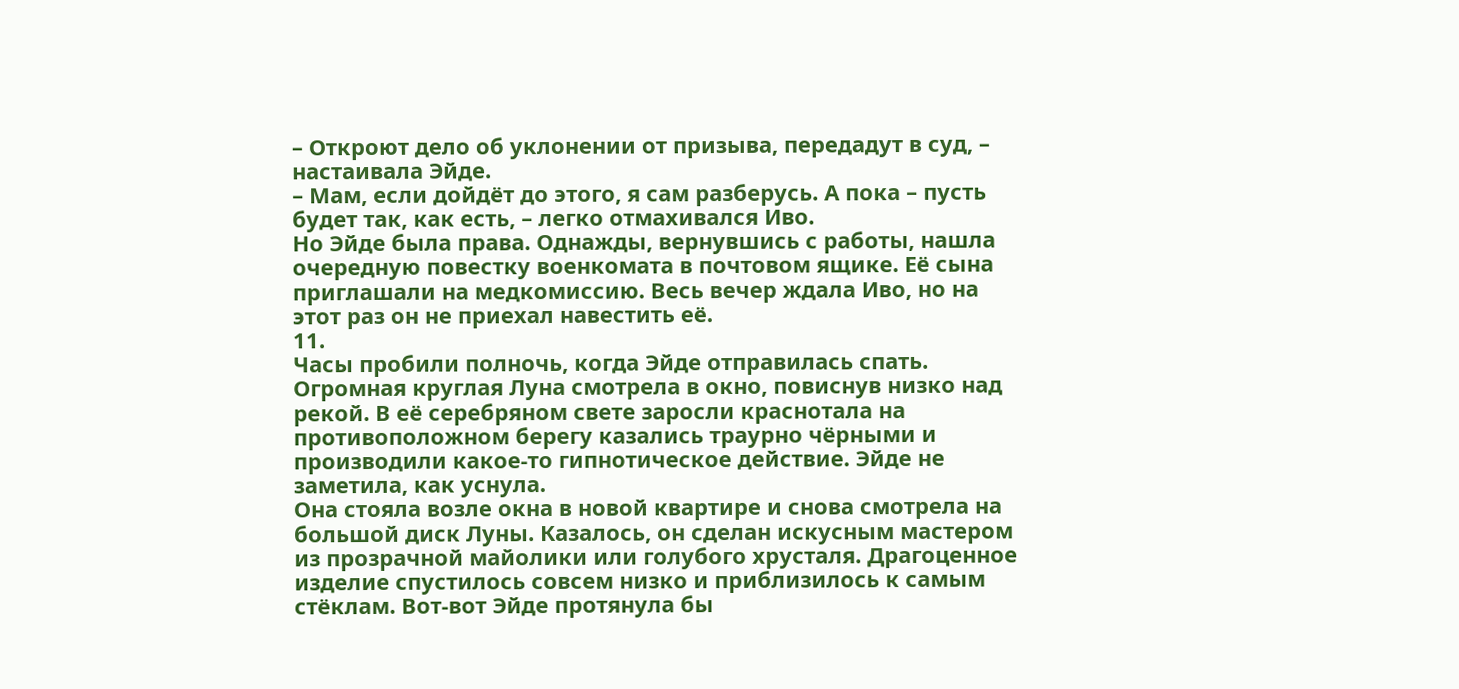– Откроют дело об уклонении от призыва, передадут в суд, – настаивала Эйде.
– Мам, если дойдёт до этого, я сам разберусь. А пока – пусть будет так, как есть, – легко отмахивался Иво.
Но Эйде была права. Однажды, вернувшись с работы, нашла очередную повестку военкомата в почтовом ящике. Её сына приглашали на медкомиссию. Весь вечер ждала Иво, но на этот раз он не приехал навестить её.
11.
Часы пробили полночь, когда Эйде отправилась спать. Огромная круглая Луна смотрела в окно, повиснув низко над рекой. В её серебряном свете заросли краснотала на противоположном берегу казались траурно чёрными и производили какое-то гипнотическое действие. Эйде не заметила, как уснула.
Она стояла возле окна в новой квартире и снова смотрела на большой диск Луны. Казалось, он сделан искусным мастером из прозрачной майолики или голубого хрусталя. Драгоценное изделие спустилось совсем низко и приблизилось к самым стёклам. Вот-вот Эйде протянула бы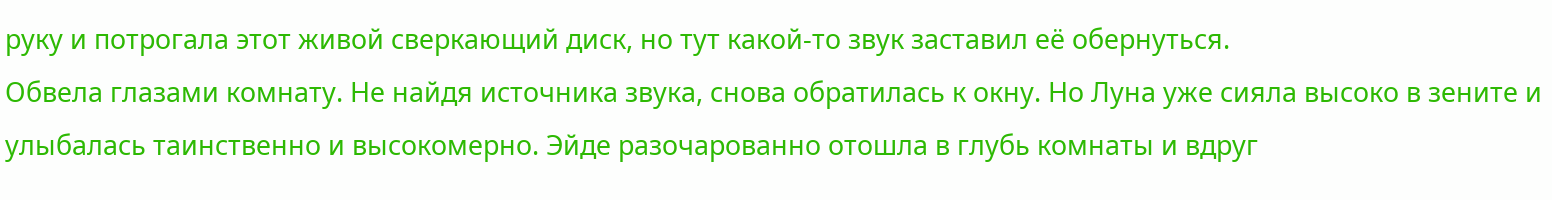руку и потрогала этот живой сверкающий диск, но тут какой-то звук заставил её обернуться.
Обвела глазами комнату. Не найдя источника звука, снова обратилась к окну. Но Луна уже сияла высоко в зените и улыбалась таинственно и высокомерно. Эйде разочарованно отошла в глубь комнаты и вдруг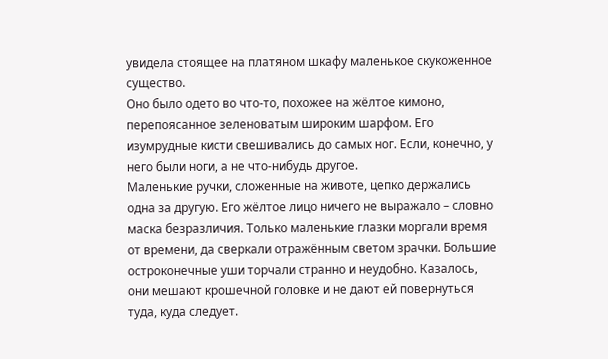увидела стоящее на платяном шкафу маленькое скукоженное существо.
Оно было одето во что-то, похожее на жёлтое кимоно, перепоясанное зеленоватым широким шарфом. Его изумрудные кисти свешивались до самых ног. Если, конечно, у него были ноги, а не что-нибудь другое.
Маленькие ручки, сложенные на животе, цепко держались одна за другую. Его жёлтое лицо ничего не выражало – словно маска безразличия. Только маленькие глазки моргали время от времени, да сверкали отражённым светом зрачки. Большие остроконечные уши торчали странно и неудобно. Казалось, они мешают крошечной головке и не дают ей повернуться туда, куда следует.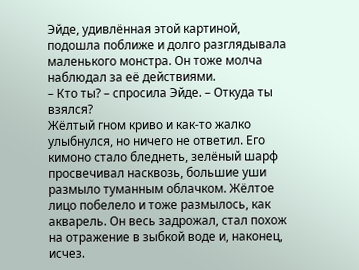Эйде, удивлённая этой картиной, подошла поближе и долго разглядывала маленького монстра. Он тоже молча наблюдал за её действиями.
– Кто ты? – спросила Эйде. – Откуда ты взялся?
Жёлтый гном криво и как-то жалко улыбнулся, но ничего не ответил. Его кимоно стало бледнеть, зелёный шарф просвечивал насквозь, большие уши размыло туманным облачком. Жёлтое лицо побелело и тоже размылось, как акварель. Он весь задрожал, стал похож на отражение в зыбкой воде и, наконец, исчез.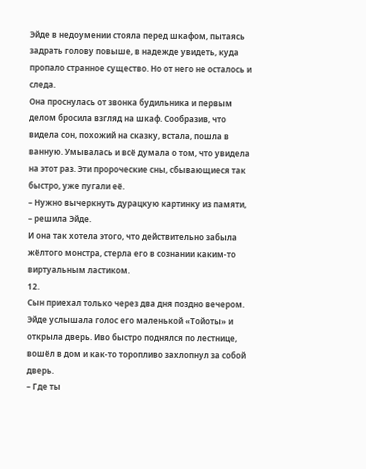Эйде в недоумении стояла перед шкафом, пытаясь задрать голову повыше, в надежде увидеть, куда пропало странное существо. Но от него не осталось и следа.
Она проснулась от звонка будильника и первым делом бросила взгляд на шкаф. Сообразив, что видела сон, похожий на сказку, встала, пошла в ванную. Умывалась и всё думала о том, что увидела на этот раз. Эти пророческие сны, сбывающиеся так быстро, уже пугали её.
– Нужно вычеркнуть дурацкую картинку из памяти, – решила Эйде.
И она так хотела этого, что действительно забыла жёлтого монстра, стерла его в сознании каким-то виртуальным ластиком.
12.
Сын приехал только через два дня поздно вечером. Эйде услышала голос его маленькой «Тойоты» и открыла дверь. Иво быстро поднялся по лестнице, вошёл в дом и как-то торопливо захлопнул за собой дверь.
– Где ты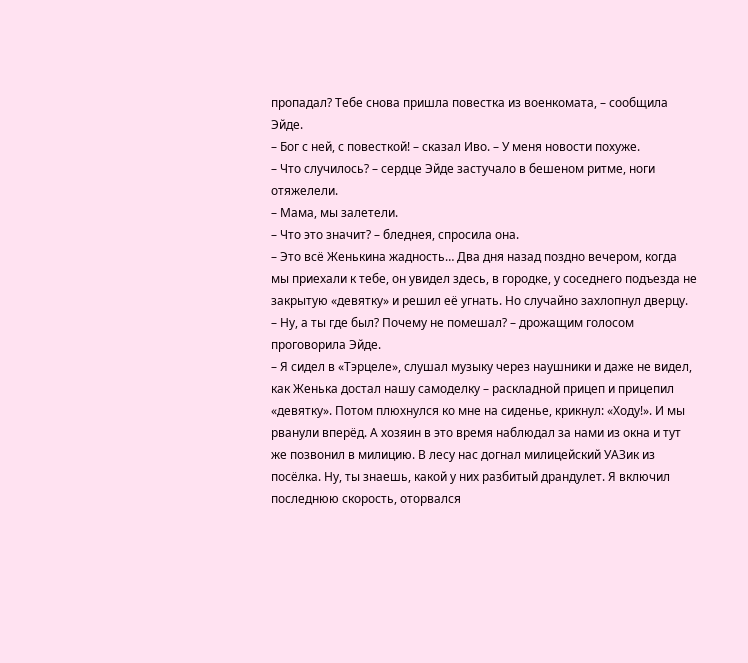пропадал? Тебе снова пришла повестка из военкомата, – сообщила Эйде.
– Бог с ней, с повесткой! – сказал Иво. – У меня новости похуже.
– Что случилось? – сердце Эйде застучало в бешеном ритме, ноги отяжелели.
– Мама, мы залетели.
– Что это значит? – бледнея, спросила она.
– Это всё Женькина жадность… Два дня назад поздно вечером, когда мы приехали к тебе, он увидел здесь, в городке, у соседнего подъезда не закрытую «девятку» и решил её угнать. Но случайно захлопнул дверцу.
– Ну, а ты где был? Почему не помешал? – дрожащим голосом проговорила Эйде.
– Я сидел в «Тэрцеле», слушал музыку через наушники и даже не видел, как Женька достал нашу самоделку – раскладной прицеп и прицепил «девятку». Потом плюхнулся ко мне на сиденье, крикнул: «Ходу!». И мы рванули вперёд. А хозяин в это время наблюдал за нами из окна и тут же позвонил в милицию. В лесу нас догнал милицейский УАЗик из посёлка. Ну, ты знаешь, какой у них разбитый драндулет. Я включил последнюю скорость, оторвался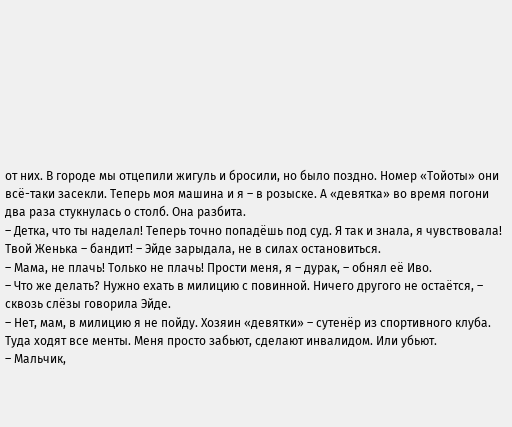от них. В городе мы отцепили жигуль и бросили, но было поздно. Номер «Тойоты» они всё-таки засекли. Теперь моя машина и я – в розыске. А «девятка» во время погони два раза стукнулась о столб. Она разбита.
– Детка, что ты наделал! Теперь точно попадёшь под суд. Я так и знала, я чувствовала! Твой Женька – бандит! – Эйде зарыдала, не в силах остановиться.
– Мама, не плачь! Только не плачь! Прости меня, я – дурак, – обнял её Иво.
– Что же делать? Нужно ехать в милицию с повинной. Ничего другого не остаётся, – сквозь слёзы говорила Эйде.
– Нет, мам, в милицию я не пойду. Хозяин «девятки» – сутенёр из спортивного клуба. Туда ходят все менты. Меня просто забьют, сделают инвалидом. Или убьют.
– Мальчик,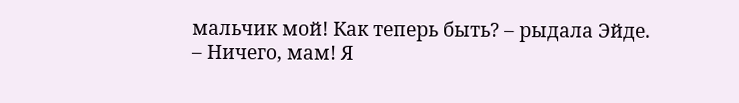мальчик мой! Как теперь быть? – рыдала Эйде.
– Ничего, мам! Я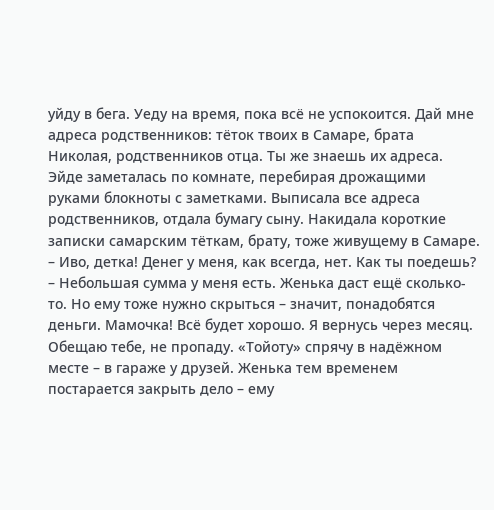уйду в бега. Уеду на время, пока всё не успокоится. Дай мне адреса родственников: тёток твоих в Самаре, брата Николая, родственников отца. Ты же знаешь их адреса.
Эйде заметалась по комнате, перебирая дрожащими руками блокноты с заметками. Выписала все адреса родственников, отдала бумагу сыну. Накидала короткие записки самарским тёткам, брату, тоже живущему в Самаре.
– Иво, детка! Денег у меня, как всегда, нет. Как ты поедешь?
– Небольшая сумма у меня есть. Женька даст ещё сколько-то. Но ему тоже нужно скрыться – значит, понадобятся деньги. Мамочка! Всё будет хорошо. Я вернусь через месяц. Обещаю тебе, не пропаду. «Тойоту» спрячу в надёжном месте – в гараже у друзей. Женька тем временем постарается закрыть дело – ему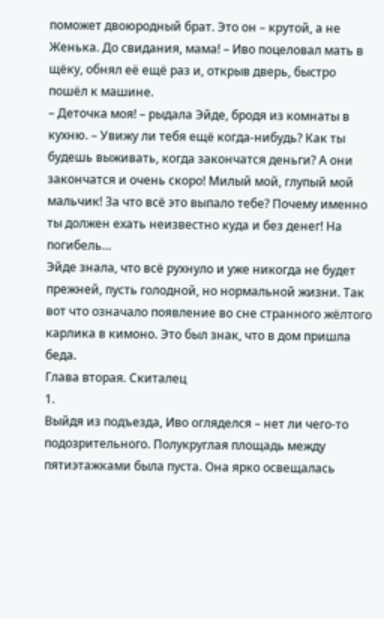поможет двоюродный брат. Это он – крутой, а не Женька. До свидания, мама! – Иво поцеловал мать в щёку, обнял её ещё раз и, открыв дверь, быстро пошёл к машине.
– Деточка моя! – рыдала Эйде, бродя из комнаты в кухню. – Увижу ли тебя ещё когда-нибудь? Как ты будешь выживать, когда закончатся деньги? А они закончатся и очень скоро! Милый мой, глупый мой мальчик! За что всё это выпало тебе? Почему именно ты должен ехать неизвестно куда и без денег! На погибель…
Эйде знала, что всё рухнуло и уже никогда не будет прежней, пусть голодной, но нормальной жизни. Так вот что означало появление во сне странного жёлтого карлика в кимоно. Это был знак, что в дом пришла беда.
Глава вторая. Скиталец
1.
Выйдя из подъезда, Иво огляделся – нет ли чего-то подозрительного. Полукруглая площадь между пятиэтажками была пуста. Она ярко освещалась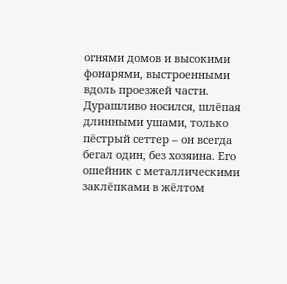огнями домов и высокими фонарями, выстроенными вдоль проезжей части. Дурашливо носился, шлёпая длинными ушами, только пёстрый сеттер – он всегда бегал один, без хозяина. Его ошейник с металлическими заклёпками в жёлтом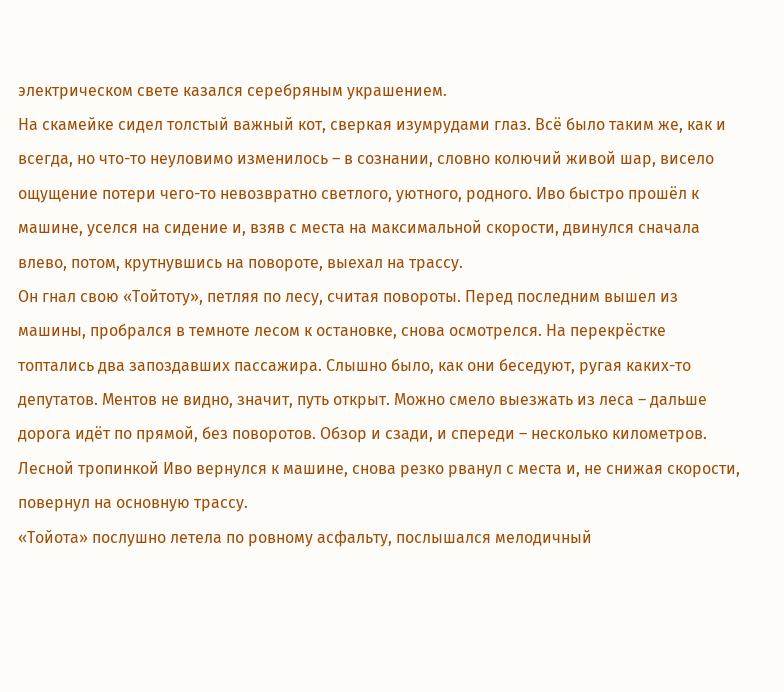электрическом свете казался серебряным украшением.
На скамейке сидел толстый важный кот, сверкая изумрудами глаз. Всё было таким же, как и всегда, но что-то неуловимо изменилось – в сознании, словно колючий живой шар, висело ощущение потери чего-то невозвратно светлого, уютного, родного. Иво быстро прошёл к машине, уселся на сидение и, взяв с места на максимальной скорости, двинулся сначала влево, потом, крутнувшись на повороте, выехал на трассу.
Он гнал свою «Тойтоту», петляя по лесу, считая повороты. Перед последним вышел из машины, пробрался в темноте лесом к остановке, снова осмотрелся. На перекрёстке топтались два запоздавших пассажира. Слышно было, как они беседуют, ругая каких-то депутатов. Ментов не видно, значит, путь открыт. Можно смело выезжать из леса – дальше дорога идёт по прямой, без поворотов. Обзор и сзади, и спереди – несколько километров. Лесной тропинкой Иво вернулся к машине, снова резко рванул с места и, не снижая скорости, повернул на основную трассу.
«Тойота» послушно летела по ровному асфальту, послышался мелодичный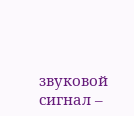звуковой сигнал –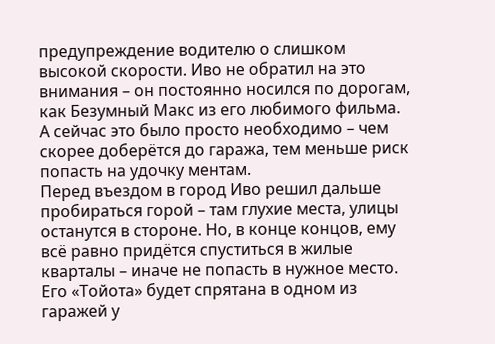предупреждение водителю о слишком высокой скорости. Иво не обратил на это внимания – он постоянно носился по дорогам, как Безумный Макс из его любимого фильма. А сейчас это было просто необходимо – чем скорее доберётся до гаража, тем меньше риск попасть на удочку ментам.
Перед въездом в город Иво решил дальше пробираться горой – там глухие места, улицы останутся в стороне. Но, в конце концов, ему всё равно придётся спуститься в жилые кварталы – иначе не попасть в нужное место. Его «Тойота» будет спрятана в одном из гаражей у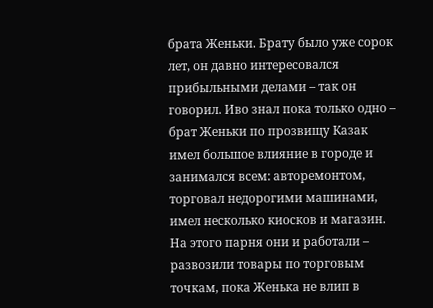брата Женьки. Брату было уже сорок лет, он давно интересовался прибыльными делами – так он говорил. Иво знал пока только одно – брат Женьки по прозвищу Казак имел большое влияние в городе и занимался всем: авторемонтом, торговал недорогими машинами, имел несколько киосков и магазин. На этого парня они и работали – развозили товары по торговым точкам, пока Женька не влип в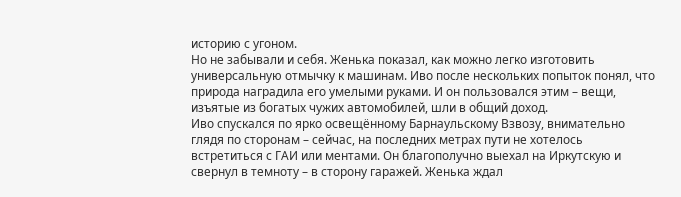историю с угоном.
Но не забывали и себя. Женька показал, как можно легко изготовить универсальную отмычку к машинам. Иво после нескольких попыток понял, что природа наградила его умелыми руками. И он пользовался этим – вещи, изъятые из богатых чужих автомобилей, шли в общий доход.
Иво спускался по ярко освещённому Барнаульскому Взвозу, внимательно глядя по сторонам – сейчас, на последних метрах пути не хотелось встретиться с ГАИ или ментами. Он благополучно выехал на Иркутскую и свернул в темноту – в сторону гаражей. Женька ждал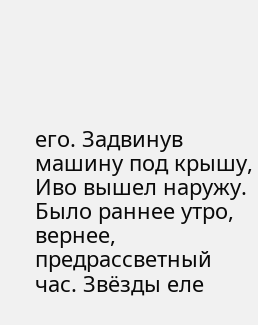его. Задвинув машину под крышу, Иво вышел наружу. Было раннее утро, вернее, предрассветный час. Звёзды еле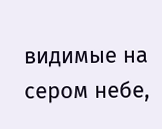видимые на сером небе,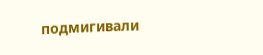подмигивали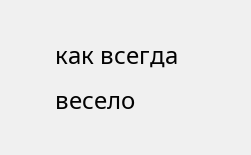как всегда весело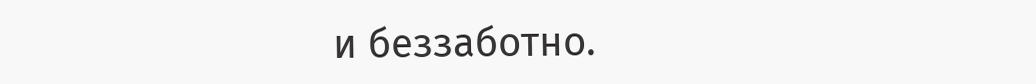и беззаботно.